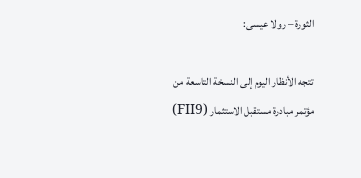الثورة – رولا عيسى:

تتجه الأنظار اليوم إلى النسخة التاسعة من مؤتمر مبادرة مستقبل الاستثمار (FII9)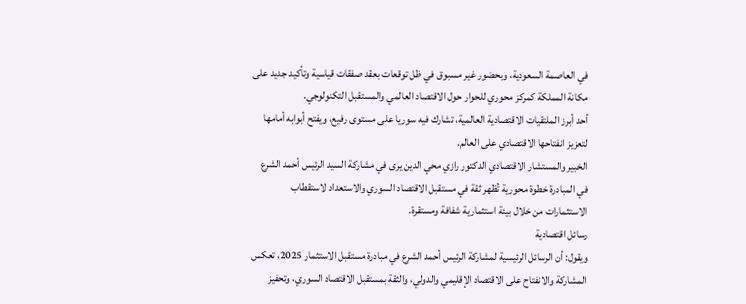في العاصمة السعودية، وبحضور غير مسبوق في ظل توقعات بعقد صفقات قياسية وتأكيد جديد على مكانة المملكة كمركز محوري للحوار حول الاقتصاد العالمي والمستقبل التكنولوجي.
أحد أبرز الملتقيات الاقتصادية العالمية، تشارك فيه سوريا على مستوى رفيع، ويفتح أبوابه أمامها لتعزيز انفتاحها الاقتصادي على العالم.
الخبير والمستشار الاقتصادي الدكتور رازي محي الدين يرى في مشاركة السيد الرئيس أحمد الشرع في المبادرة خطوة محورية تُظهر ثقة في مستقبل الاقتصاد السوري والاستعداد لاستقطاب الاستثمارات من خلال بيئة استثمارية شفافة ومستقرة.
رسائل اقتصادية
ويقول: أن الرسائل الرئيسية لمشاركة الرئيس أحمد الشرع في مبادرة مستقبل الاستثمار 2025، تعكس المشاركة والانفتاح على الاقتصاد الإقليمي والدولي، والثقة بمستقبل الاقتصاد السوري، وتحفيز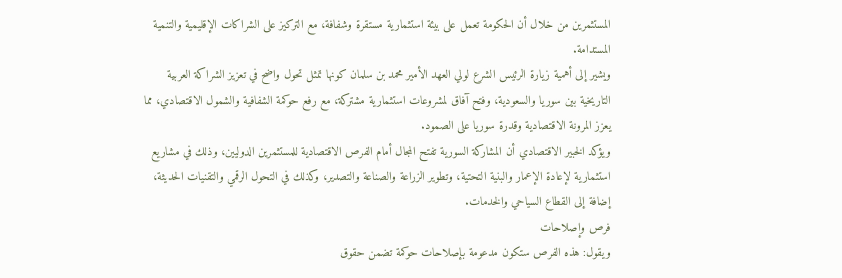المستثمرين من خلال أن الحكومة تعمل على بيئة استثمارية مستقرة وشفافة، مع التركيز على الشراكات الإقليمية والتنمية المستدامة.
ويشير إلى أهمية زيارة الرئيس الشرع لولي العهد الأمير محمد بن سلمان كونها تمثل تحول واضح في تعزيز الشراكة العربية التاريخية بين سوريا والسعودية، وفتح آفاق لمشروعات استثمارية مشتركة، مع رفع حوكمة الشفافية والشمول الاقتصادي، مما يعزز المرونة الاقتصادية وقدرة سوريا على الصمود.
ويؤكد الخبير الاقتصادي أن المشاركة السورية تفتح المجال أمام الفرص الاقتصادية للمستثمرين الدوليين، وذلك في مشاريع استثمارية لإعادة الإعمار والبنية التحتية، وتطوير الزراعة والصناعة والتصدير، وكذلك في التحول الرقمي والتقنيات الحديثة، إضافة إلى القطاع السياحي والخدمات.
فرص وإصلاحات
ويقول: هذه الفرص ستكون مدعومة بإصلاحات حوكمة تضمن حقوق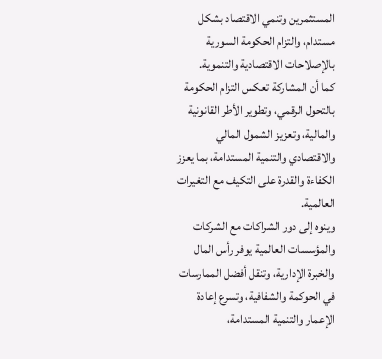المستثمرين وتنمي الاقتصاد بشكل مستدام، والتزام الحكومة السورية بالإصلاحات الاقتصادية والتنموية.
كما أن المشاركة تعكس التزام الحكومة بالتحول الرقمي، وتطوير الأطر القانونية والمالية، وتعزيز الشمول المالي والاقتصادي والتنمية المستدامة، بما يعزز الكفاءة والقدرة على التكيف مع التغيرات العالمية.
وينوه إلى دور الشراكات مع الشركات والمؤسسات العالمية يوفر رأس المال والخبرة الإدارية، وتنقل أفضل الممارسات في الحوكمة والشفافية، وتسرع إعادة الإعمار والتنمية المستدامة،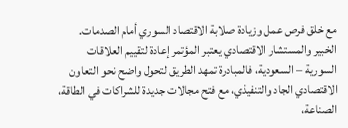مع خلق فرص عمل وزيادة صلابة الاقتصاد السوري أمام الصدمات.
الخبير والمستشار الاقتصادي يعتبر المؤتمر إعادة لتقييم العلاقات السورية – السعودية، فالمبادرة تمهد الطريق لتحول واضح نحو التعاون الاقتصادي الجاد والتنفيذي، مع فتح مجالات جديدة للشراكات في الطاقة، الصناعة،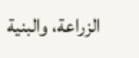الزراعة، والبنية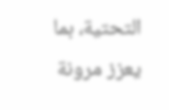التحتية، بما يعزز مرونة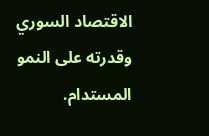الاقتصاد السوري وقدرته على النمو المستدام.